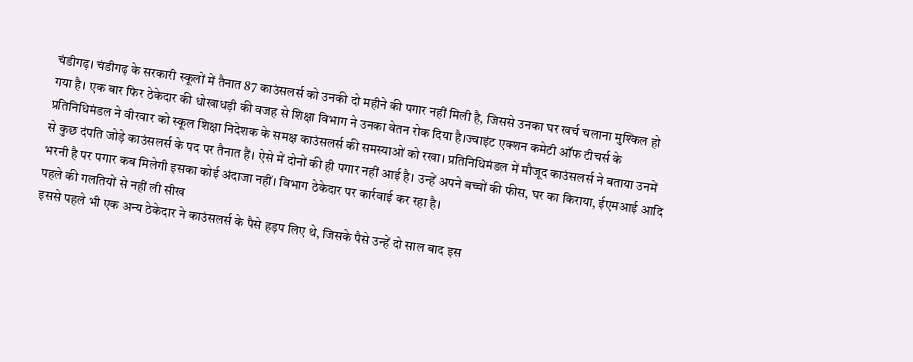चंडीगढ़। चंडीगढ़ के सरकारी स्कूलों में तैनात 87 काउंसलर्स को उनकी दो महीने की पगार नहीं मिली है, जिससे उनका घर खर्च चलाना मुश्किल हो गया है। एक बार फिर ठेकेदार की धोखाधड़ी की वजह से शिक्षा विभाग ने उनका वेतन रोक दिया है।ज्वाइंट एक्शन कमेटी ऑफ टीचर्स के प्रतिनिधिमंडल ने वीरवार को स्कूल शिक्षा निदेशक के समक्ष काउंसलर्स की समस्याओं को रखा। प्रतिनिधिमंडल में मौजूद काउंसलर्स ने बताया उनमें से कुछ दंपति जोड़े काउंसलर्स के पद पर तैनात हैं। ऐसे में दोनों की ही पगार नहीं आई है। उन्हें अपने बच्चों की फीस, घर का किराया, ईएमआई आदि भरनी है पर पगार कब मिलेगी इसका कोई अंदाजा नहीं। विभाग ठेकेदार पर कार्रवाई कर रहा है।
पहले की गलतियों से नहीं ली सीख
इससे पहले भी एक अन्य ठेकेदार ने काउंसलर्स के पैसे हड़प लिए थे, जिसके पैसे उन्हें दो साल बाद इस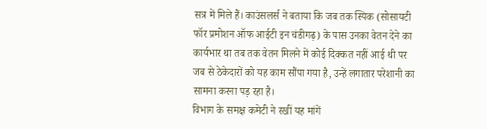सत्र में मिले हैं। काउंसलर्स ने बताया कि जब तक स्पिक (सोसायटी फॉर प्रमोशन ऑफ आईटी इन चंडीगढ़) के पास उनका वेतन देने का कार्यभार था तब तक वेतन मिलने में कोई दिक्कत नहीं आई थी पर जब से ठेकेदारों को यह काम सौंपा गया है, उन्हें लगातार परेशानी का सामना करना पड़ रहा है।
विभाग के समक्ष कमेटी ने रखीं यह मांगें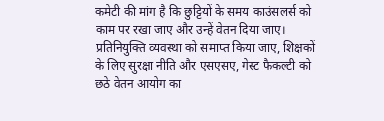कमेटी की मांग है कि छुट्टियों के समय काउंसलर्स को काम पर रखा जाए और उन्हें वेतन दिया जाए। प्रतिनियुक्ति व्यवस्था को समाप्त किया जाए, शिक्षकों के लिए सुरक्षा नीति और एसएसए, गेस्ट फैकल्टी को छठे वेतन आयोग का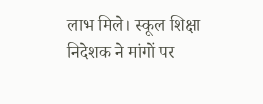लाभ मिले। स्कूल शिक्षा निदेशक ने मांगों पर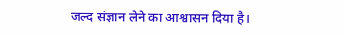जल्द संज्ञान लेने का आश्वासन दिया है।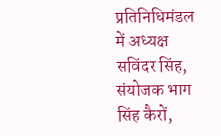प्रतिनिधिमंडल में अध्यक्ष सविंदर सिंह, संयोजक भाग सिंह कैरों,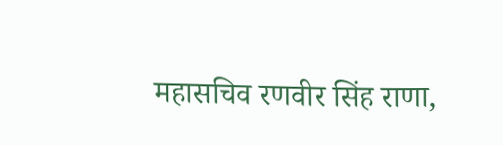महासचिव रणवीर सिंह राणा,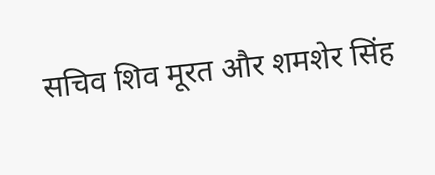सचिव शिव मूरत और शमशेर सिंह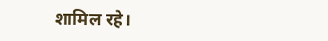शामिल रहे।